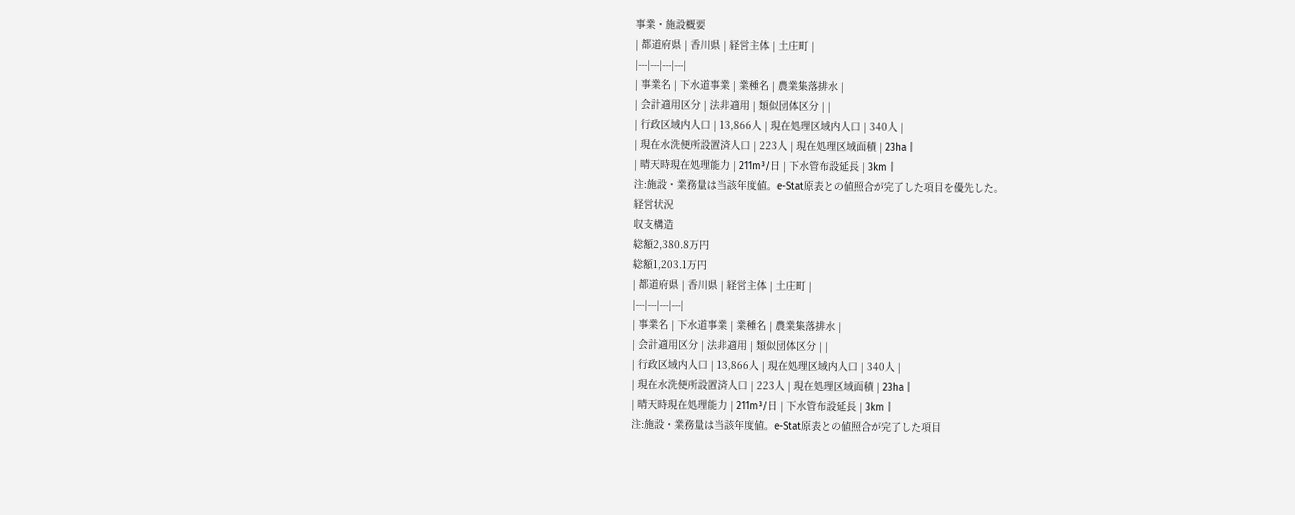事業・施設概要
| 都道府県 | 香川県 | 経営主体 | 土庄町 |
|---|---|---|---|
| 事業名 | 下水道事業 | 業種名 | 農業集落排水 |
| 会計適用区分 | 法非適用 | 類似団体区分 | |
| 行政区域内人口 | 13,866人 | 現在処理区域内人口 | 340人 |
| 現在水洗便所設置済人口 | 223人 | 現在処理区域面積 | 23ha |
| 晴天時現在処理能力 | 211m³/日 | 下水管布設延長 | 3km |
注:施設・業務量は当該年度値。e-Stat原表との値照合が完了した項目を優先した。
経営状況
収支構造
総額2,380.8万円
総額1,203.1万円
| 都道府県 | 香川県 | 経営主体 | 土庄町 |
|---|---|---|---|
| 事業名 | 下水道事業 | 業種名 | 農業集落排水 |
| 会計適用区分 | 法非適用 | 類似団体区分 | |
| 行政区域内人口 | 13,866人 | 現在処理区域内人口 | 340人 |
| 現在水洗便所設置済人口 | 223人 | 現在処理区域面積 | 23ha |
| 晴天時現在処理能力 | 211m³/日 | 下水管布設延長 | 3km |
注:施設・業務量は当該年度値。e-Stat原表との値照合が完了した項目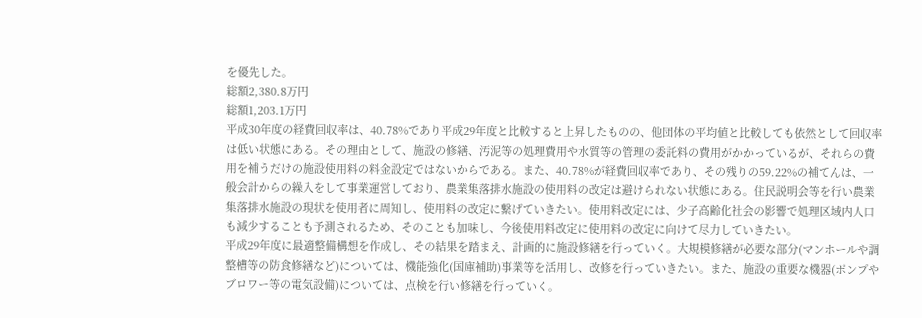を優先した。
総額2,380.8万円
総額1,203.1万円
平成30年度の経費回収率は、40.78%であり平成29年度と比較すると上昇したものの、他団体の平均値と比較しても依然として回収率は低い状態にある。その理由として、施設の修繕、汚泥等の処理費用や水質等の管理の委託料の費用がかかっているが、それらの費用を補うだけの施設使用料の料金設定ではないからである。また、40.78%が経費回収率であり、その残りの59.22%の補てんは、一般会計からの繰入をして事業運営しており、農業集落排水施設の使用料の改定は避けられない状態にある。住民説明会等を行い農業集落排水施設の現状を使用者に周知し、使用料の改定に繋げていきたい。使用料改定には、少子高齢化社会の影響で処理区域内人口も減少することも予測されるため、そのことも加味し、今後使用料改定に使用料の改定に向けて尽力していきたい。
平成29年度に最適整備構想を作成し、その結果を踏まえ、計画的に施設修繕を行っていく。大規模修繕が必要な部分(マンホールや調整槽等の防食修繕など)については、機能強化(国庫補助)事業等を活用し、改修を行っていきたい。また、施設の重要な機器(ポンプやブロワー等の電気設備)については、点検を行い修繕を行っていく。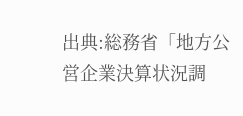出典:総務省「地方公営企業決算状況調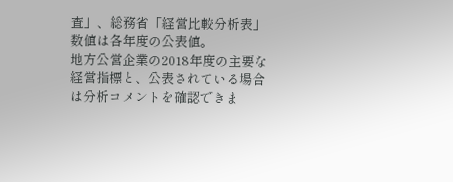査」、総務省「経営比較分析表」数値は各年度の公表値。
地方公営企業の2018年度の主要な経営指標と、公表されている場合は分析コメントを確認できま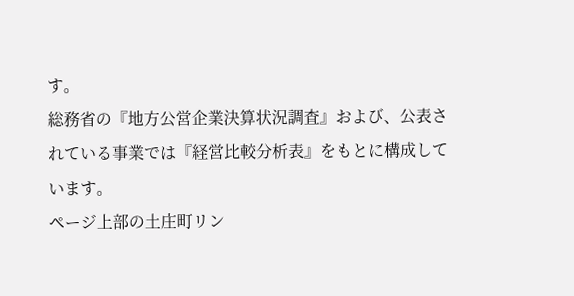す。
総務省の『地方公営企業決算状況調査』および、公表されている事業では『経営比較分析表』をもとに構成しています。
ページ上部の土庄町リン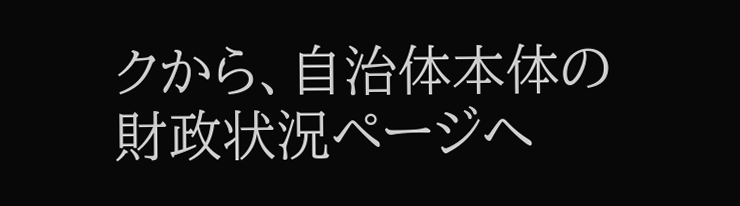クから、自治体本体の財政状況ページへ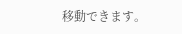移動できます。